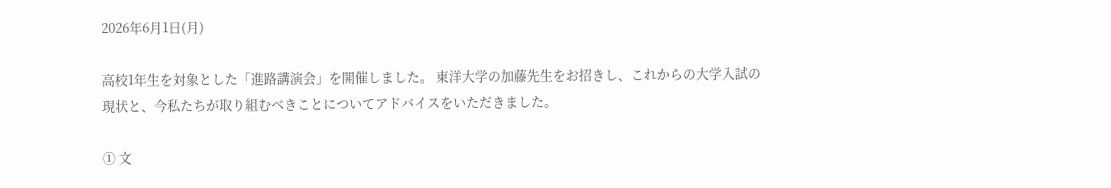2026年6月1日(月)

高校1年生を対象とした「進路講演会」を開催しました。 東洋大学の加藤先生をお招きし、これからの大学入試の現状と、今私たちが取り組むべきことについてアドバイスをいただきました。

① 文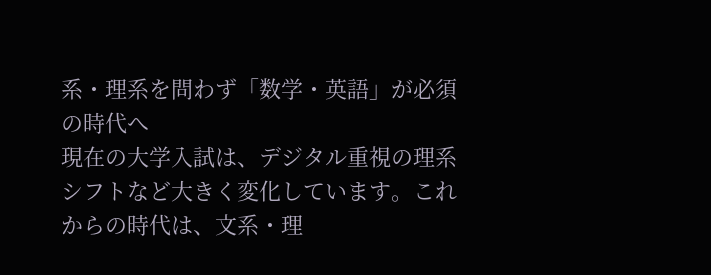系・理系を問わず「数学・英語」が必須の時代へ
現在の大学入試は、デジタル重視の理系シフトなど大きく変化しています。これからの時代は、文系・理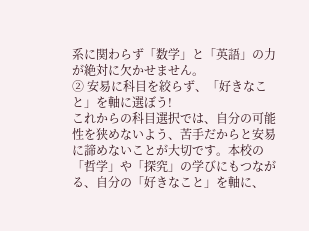系に関わらず「数学」と「英語」の力が絶対に欠かせません。
② 安易に科目を絞らず、「好きなこと」を軸に選ぼう!
これからの科目選択では、自分の可能性を狭めないよう、苦手だからと安易に諦めないことが大切です。本校の「哲学」や「探究」の学びにもつながる、自分の「好きなこと」を軸に、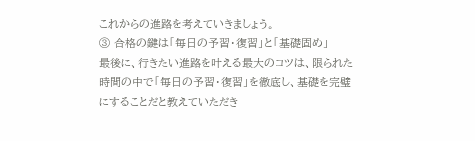これからの進路を考えていきましょう。
③ 合格の鍵は「毎日の予習・復習」と「基礎固め」
最後に、行きたい進路を叶える最大のコツは、限られた時間の中で「毎日の予習・復習」を徹底し、基礎を完璧にすることだと教えていただき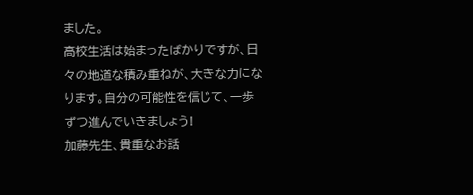ました。
高校生活は始まったばかりですが、日々の地道な積み重ねが、大きな力になります。自分の可能性を信じて、一歩ずつ進んでいきましょう!
加藤先生、貴重なお話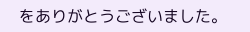をありがとうございました。